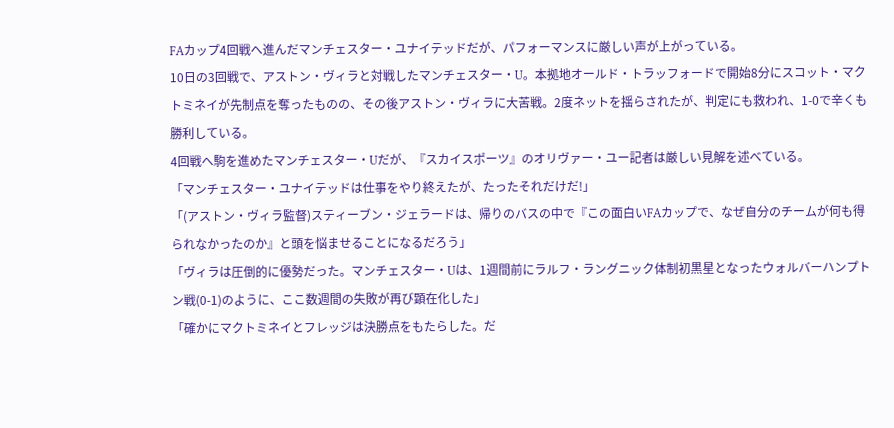FAカップ4回戦へ進んだマンチェスター・ユナイテッドだが、パフォーマンスに厳しい声が上がっている。
10日の3回戦で、アストン・ヴィラと対戦したマンチェスター・U。本拠地オールド・トラッフォードで開始8分にスコット・マクトミネイが先制点を奪ったものの、その後アストン・ヴィラに大苦戦。2度ネットを揺らされたが、判定にも救われ、1-0で辛くも勝利している。
4回戦へ駒を進めたマンチェスター・Uだが、『スカイスポーツ』のオリヴァー・ユー記者は厳しい見解を述べている。
「マンチェスター・ユナイテッドは仕事をやり終えたが、たったそれだけだ!」
「(アストン・ヴィラ監督)スティーブン・ジェラードは、帰りのバスの中で『この面白いFAカップで、なぜ自分のチームが何も得られなかったのか』と頭を悩ませることになるだろう」
「ヴィラは圧倒的に優勢だった。マンチェスター・Uは、1週間前にラルフ・ラングニック体制初黒星となったウォルバーハンプトン戦(0-1)のように、ここ数週間の失敗が再び顕在化した」
「確かにマクトミネイとフレッジは決勝点をもたらした。だ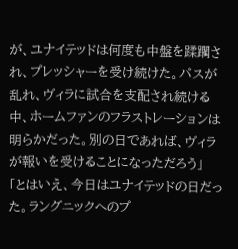が、ユナイテッドは何度も中盤を蹂躙され、プレッシャーを受け続けた。パスが乱れ、ヴィラに試合を支配され続ける中、ホームファンのフラストレーションは明らかだった。別の日であれば、ヴィラが報いを受けることになっただろう」
「とはいえ、今日はユナイテッドの日だった。ラングニックへのプ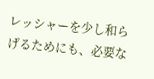レッシャーを少し和らげるためにも、必要な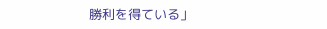勝利を得ている」